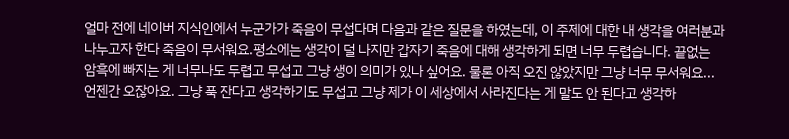얼마 전에 네이버 지식인에서 누군가가 죽음이 무섭다며 다음과 같은 질문을 하였는데, 이 주제에 대한 내 생각을 여러분과 나누고자 한다 죽음이 무서워요.평소에는 생각이 덜 나지만 갑자기 죽음에 대해 생각하게 되면 너무 두렵습니다. 끝없는 암흑에 빠지는 게 너무나도 두렵고 무섭고 그냥 생이 의미가 있나 싶어요. 물론 아직 오진 않았지만 그냥 너무 무서워요... 언젠간 오잖아요. 그냥 푹 잔다고 생각하기도 무섭고 그냥 제가 이 세상에서 사라진다는 게 말도 안 된다고 생각하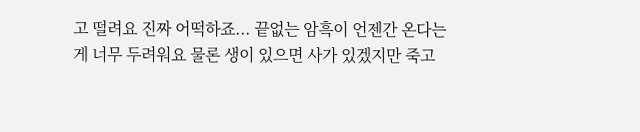고 떨려요 진짜 어떡하죠... 끝없는 암흑이 언젠간 온다는 게 너무 두려워요 물론 생이 있으면 사가 있겠지만 죽고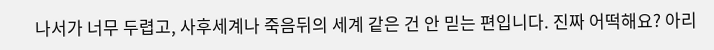나서가 너무 두렵고, 사후세계나 죽음뒤의 세계 같은 건 안 믿는 편입니다. 진짜 어떡해요? 아리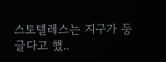스토텔레스는 지구가 둥글다고 했..